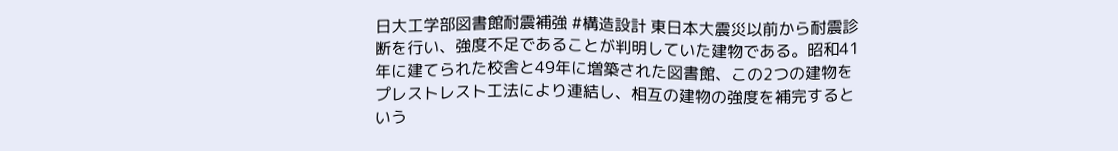日大工学部図書館耐震補強 #構造設計 東日本大震災以前から耐震診断を行い、強度不足であることが判明していた建物である。昭和41年に建てられた校舎と49年に増築された図書館、この2つの建物をプレストレスト工法により連結し、相互の建物の強度を補完するという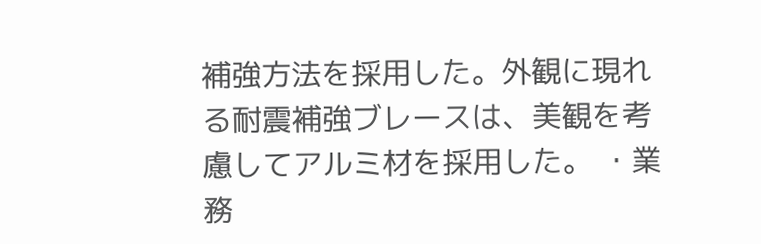補強方法を採用した。外観に現れる耐震補強ブレースは、美観を考慮してアルミ材を採用した。 ・業務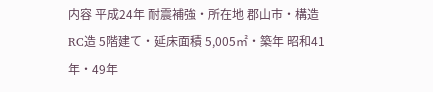内容 平成24年 耐震補強・所在地 郡山市・構造 RC造 5階建て・延床面積 5,005㎡・築年 昭和41年・49年